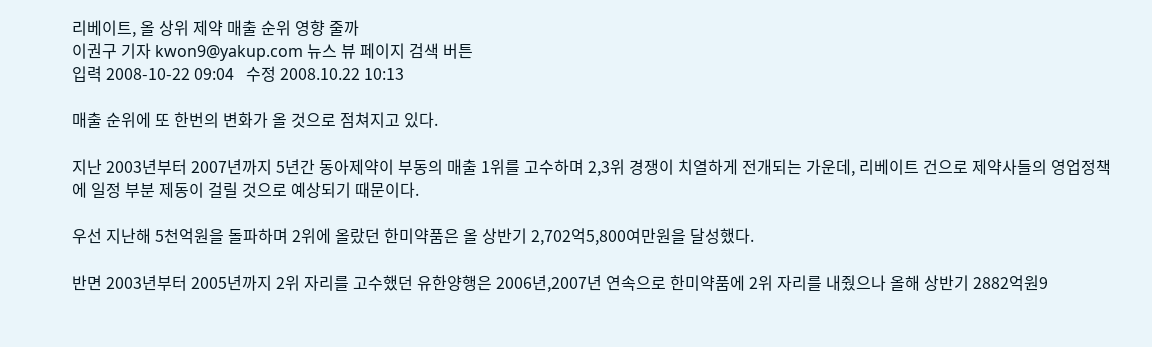리베이트, 올 상위 제약 매출 순위 영향 줄까
이권구 기자 kwon9@yakup.com 뉴스 뷰 페이지 검색 버튼
입력 2008-10-22 09:04   수정 2008.10.22 10:13

매출 순위에 또 한번의 변화가 올 것으로 점쳐지고 있다.

지난 2003년부터 2007년까지 5년간 동아제약이 부동의 매출 1위를 고수하며 2,3위 경쟁이 치열하게 전개되는 가운데, 리베이트 건으로 제약사들의 영업정책에 일정 부분 제동이 걸릴 것으로 예상되기 때문이다.

우선 지난해 5천억원을 돌파하며 2위에 올랐던 한미약품은 올 상반기 2,702억5,800여만원을 달성했다.

반면 2003년부터 2005년까지 2위 자리를 고수했던 유한양행은 2006년,2007년 연속으로 한미약품에 2위 자리를 내줬으나 올해 상반기 2882억원9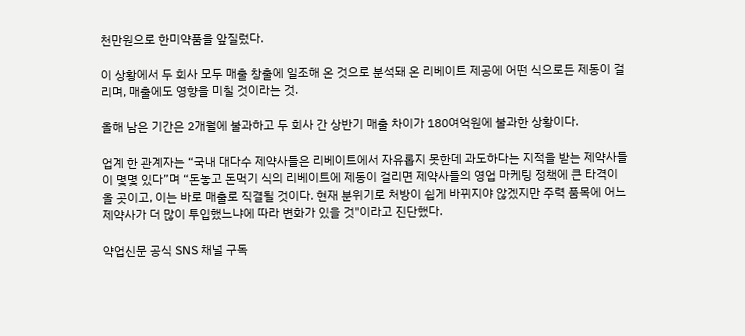천만원으로 한미약품을 앞질렀다.

이 상황에서 두 회사 모두 매출 창출에 일조해 온 것으로 분석돼 온 리베이트 제공에 어떤 식으로든 제동이 걸리며, 매출에도 영향을 미칠 것이라는 것.

올해 남은 기간은 2개월에 불과하고 두 회사 간 상반기 매출 차이가 180여억원에 불과한 상황이다.

업계 한 관계자는 “국내 대다수 제약사들은 리베이트에서 자유롭지 못한데 과도하다는 지적을 받는 제약사들이 몇몇 있다”며 “돈놓고 돈먹기 식의 리베이트에 제동이 걸리면 제약사들의 영업 마케팅 정책에 큰 타격이 올 곳이고, 이는 바로 매출로 직결될 것이다. 현재 분위기로 처방이 쉽게 바뀌지야 않겠지만 주력 품목에 어느 제약사가 더 많이 투입했느냐에 따라 변화가 있을 것"이라고 진단했다.

약업신문 공식 SNS 채널 구독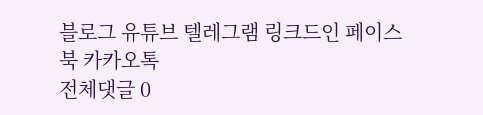블로그 유튜브 텔레그램 링크드인 페이스북 카카오톡
전체댓글 0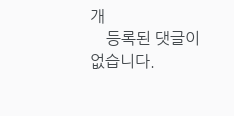개
    등록된 댓글이 없습니다.